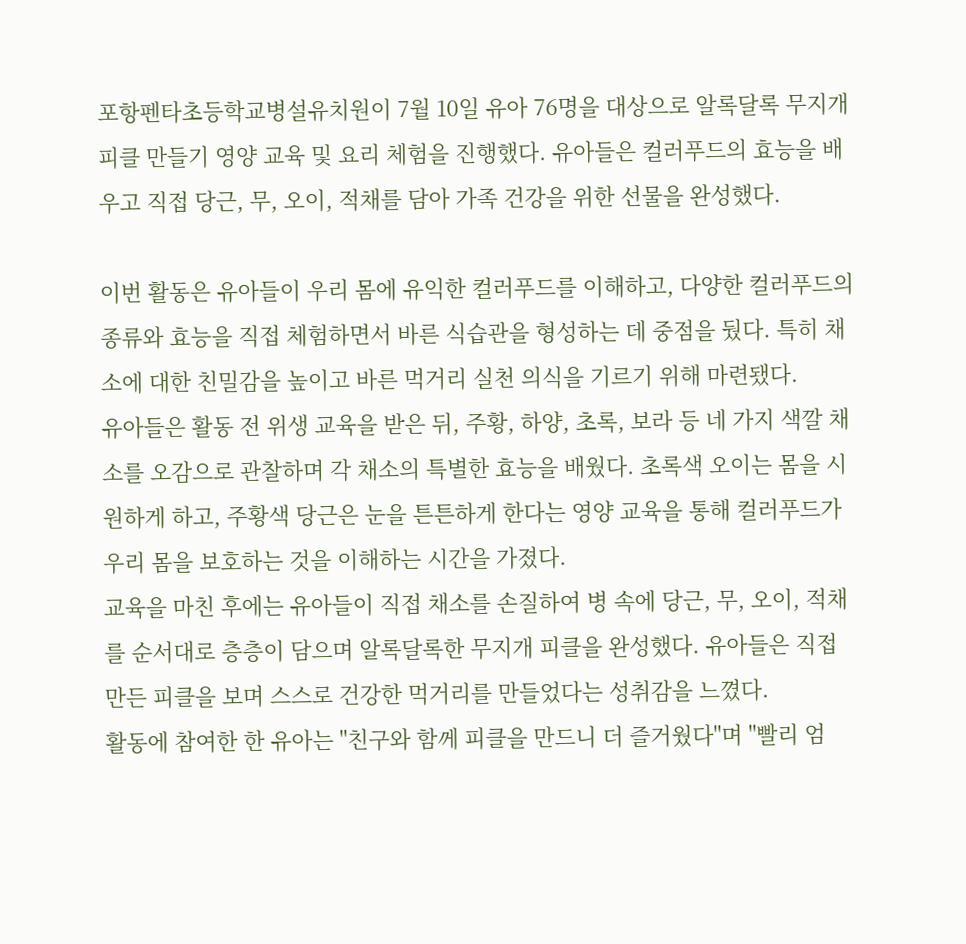포항펜타초등학교병설유치원이 7월 10일 유아 76명을 대상으로 알록달록 무지개 피클 만들기 영양 교육 및 요리 체험을 진행했다. 유아들은 컬러푸드의 효능을 배우고 직접 당근, 무, 오이, 적채를 담아 가족 건강을 위한 선물을 완성했다.

이번 활동은 유아들이 우리 몸에 유익한 컬러푸드를 이해하고, 다양한 컬러푸드의 종류와 효능을 직접 체험하면서 바른 식습관을 형성하는 데 중점을 뒀다. 특히 채소에 대한 친밀감을 높이고 바른 먹거리 실천 의식을 기르기 위해 마련됐다.
유아들은 활동 전 위생 교육을 받은 뒤, 주황, 하양, 초록, 보라 등 네 가지 색깔 채소를 오감으로 관찰하며 각 채소의 특별한 효능을 배웠다. 초록색 오이는 몸을 시원하게 하고, 주황색 당근은 눈을 튼튼하게 한다는 영양 교육을 통해 컬러푸드가 우리 몸을 보호하는 것을 이해하는 시간을 가졌다.
교육을 마친 후에는 유아들이 직접 채소를 손질하여 병 속에 당근, 무, 오이, 적채를 순서대로 층층이 담으며 알록달록한 무지개 피클을 완성했다. 유아들은 직접 만든 피클을 보며 스스로 건강한 먹거리를 만들었다는 성취감을 느꼈다.
활동에 참여한 한 유아는 "친구와 함께 피클을 만드니 더 즐거웠다"며 "빨리 엄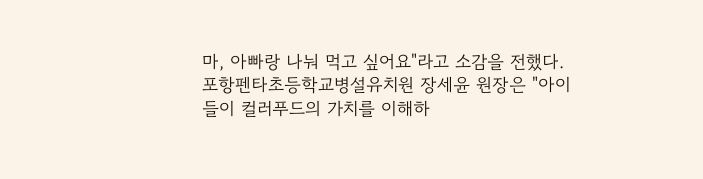마, 아빠랑 나눠 먹고 싶어요"라고 소감을 전했다.
포항펜타초등학교병설유치원 장세윤 원장은 "아이들이 컬러푸드의 가치를 이해하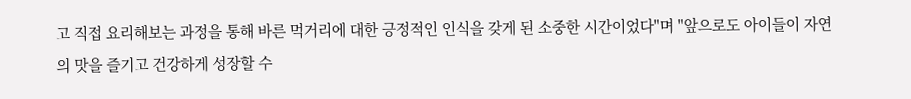고 직접 요리해보는 과정을 통해 바른 먹거리에 대한 긍정적인 인식을 갖게 된 소중한 시간이었다"며 "앞으로도 아이들이 자연의 맛을 즐기고 건강하게 성장할 수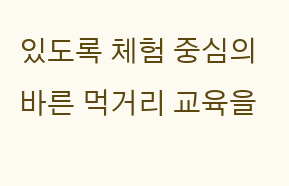있도록 체험 중심의 바른 먹거리 교육을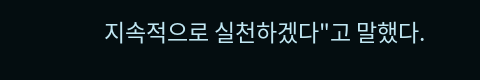지속적으로 실천하겠다"고 말했다.